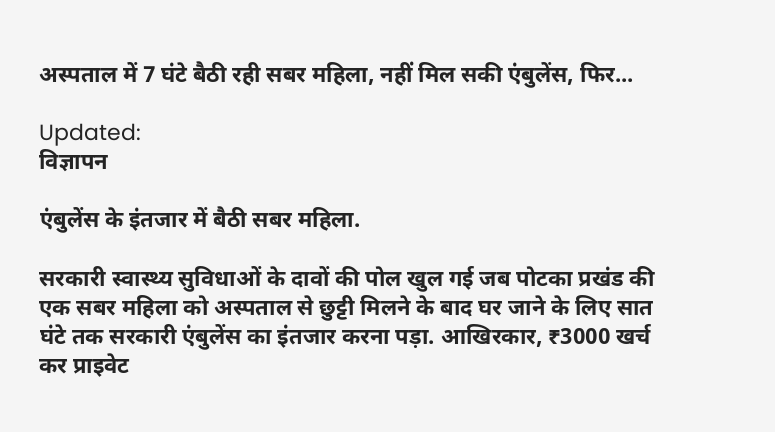अस्पताल में 7 घंटे बैठी रही सबर महिला, नहीं मिल सकी एंबुलेंस, फिर...

Updated:
विज्ञापन

एंबुलेंस के इंतजार में बैठी सबर महिला.

सरकारी स्वास्थ्य सुविधाओं के दावों की पोल खुल गई जब पोटका प्रखंड की एक सबर महिला को अस्पताल से छुट्टी मिलने के बाद घर जाने के लिए सात घंटे तक सरकारी एंबुलेंस का इंतजार करना पड़ा. आखिरकार, ₹3000 खर्च कर प्राइवेट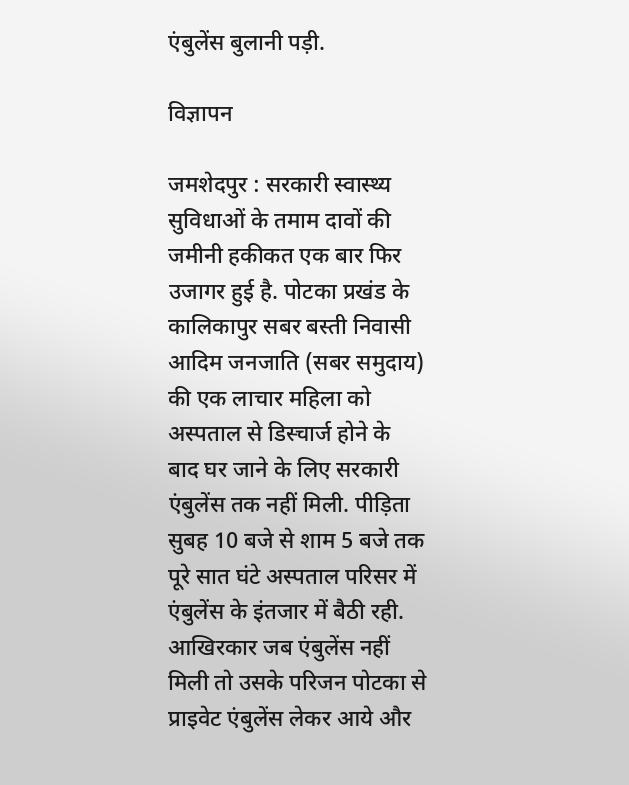एंबुलेंस बुलानी पड़ी.

विज्ञापन

जमशेदपुर : सरकारी स्वास्थ्य सुविधाओं के तमाम दावों की जमीनी हकीकत एक बार फिर उजागर हुई है. पोटका प्रखंड के कालिकापुर सबर बस्ती निवासी आदिम जनजाति (सबर समुदाय) की एक लाचार महिला को अस्पताल से डिस्चार्ज होने के बाद घर जाने के लिए सरकारी एंबुलेंस तक नहीं मिली. पीड़िता सुबह 10 बजे से शाम 5 बजे तक पूरे सात घंटे अस्पताल परिसर में एंबुलेंस के इंतजार में बैठी रही. आखिरकार जब एंबुलेंस नहीं मिली तो उसके परिजन पोटका से प्राइवेट एंबुलेंस लेकर आये और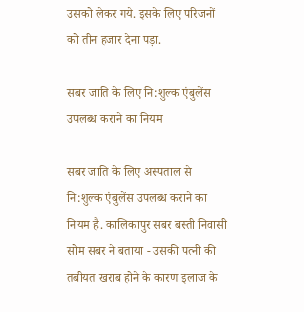उसको लेकर गये. इसके लिए परिजनों को तीन हजार देना पड़ा.

सबर जाति के लिए नि:शुल्क एंबुलेंस उपलब्ध कराने का नियम

सबर जाति के लिए अस्पताल से नि:शुल्क एंबुलेंस उपलब्ध कराने का नियम है. कालिकापुर सबर बस्ती निवासी सोम सबर ने बताया - उसकी पत्नी की तबीयत खराब होने के कारण इलाज के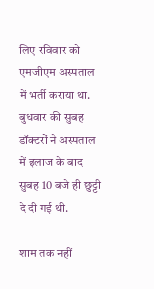लिए रविवार को एमजीएम अस्पताल में भर्ती कराया था. बुधवार की सुबह डॉक्टरों ने अस्पताल में इलाज के बाद सुबह 10 बजे ही छुट्टी दे दी गई थी.

शाम तक नहीं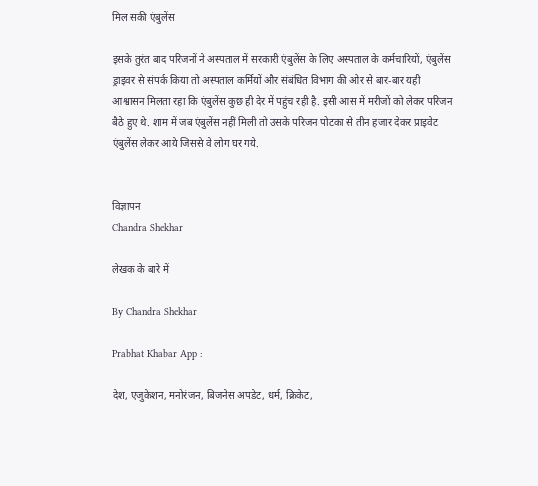मिल सकी एंबुलेंस

इसके तुरंत बाद परिजनों ने अस्पताल में सरकारी एंबुलेंस के लिए अस्पताल के कर्मचारियों, एंबुलेंस ड्राइवर से संपर्क किया तो अस्पताल कर्मियों और संबंधित विभाग की ओर से बार-बार यही आश्वासन मिलता रहा कि एंबुलेंस कुछ ही देर में पहुंच रही है. इसी आस में मरीजों को लेकर परिजन बैठे हुए थे. शाम में जब एंबुलेंस नहीं मिली तो उसके परिजन पोटका से तीन हजार देकर प्राइवेट एंबुलेंस लेकर आये जिससे वे लोग घर गये.


विज्ञापन
Chandra Shekhar

लेखक के बारे में

By Chandra Shekhar

Prabhat Khabar App :

देश, एजुकेशन, मनोरंजन, बिजनेस अपडेट, धर्म, क्रिकेट,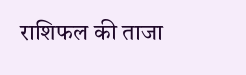राशिफल की ताजा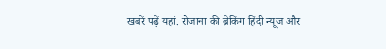खबरें पढ़ें यहां. रोजाना की ब्रेकिंग हिंदी न्यूज और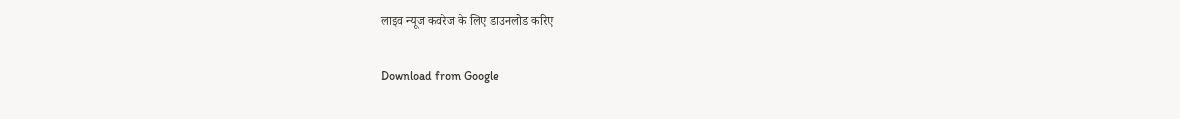लाइव न्यूज कवरेज के लिए डाउनलोड करिए

Download from Google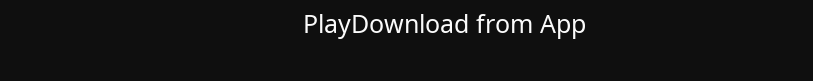PlayDownload from App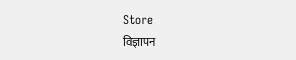Store
विज्ञापन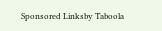Sponsored Linksby Taboola